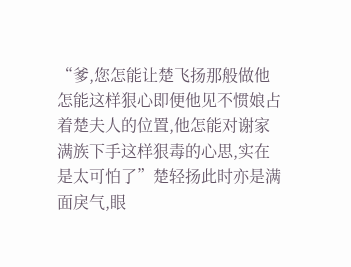“爹,您怎能让楚飞扬那般做他怎能这样狠心即便他见不惯娘占着楚夫人的位置,他怎能对谢家满族下手这样狠毒的心思,实在是太可怕了”楚轻扬此时亦是满面戾气,眼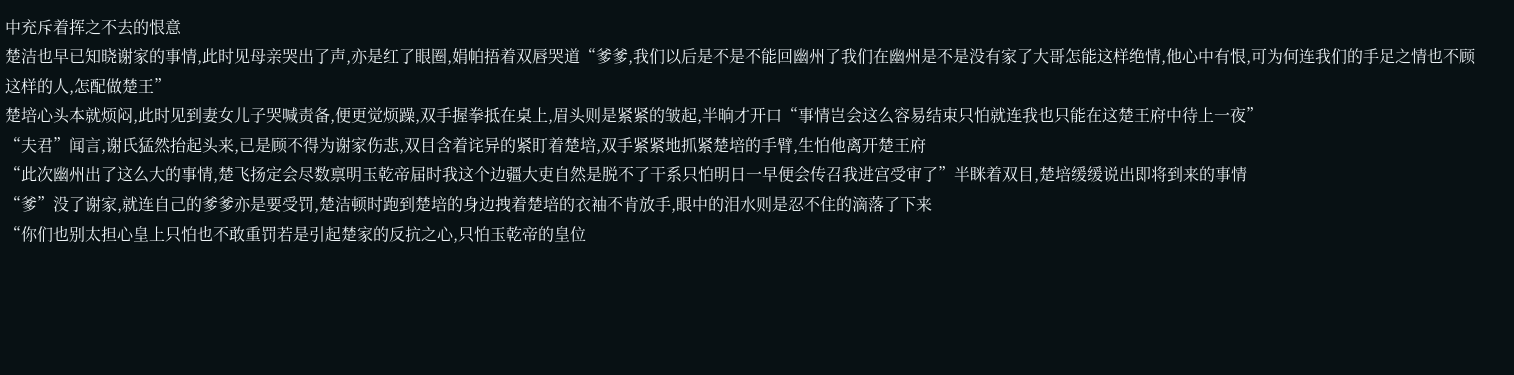中充斥着挥之不去的恨意
楚洁也早已知晓谢家的事情,此时见母亲哭出了声,亦是红了眼圈,娟帕捂着双唇哭道“爹爹,我们以后是不是不能回幽州了我们在幽州是不是没有家了大哥怎能这样绝情,他心中有恨,可为何连我们的手足之情也不顾这样的人,怎配做楚王”
楚培心头本就烦闷,此时见到妻女儿子哭喊责备,便更觉烦躁,双手握拳抵在桌上,眉头则是紧紧的皱起,半晌才开口“事情岂会这么容易结束只怕就连我也只能在这楚王府中待上一夜”
“夫君”闻言,谢氏猛然抬起头来,已是顾不得为谢家伤悲,双目含着诧异的紧盯着楚培,双手紧紧地抓紧楚培的手臂,生怕他离开楚王府
“此次幽州出了这么大的事情,楚飞扬定会尽数禀明玉乾帝届时我这个边疆大吏自然是脱不了干系只怕明日一早便会传召我进宫受审了”半眯着双目,楚培缓缓说出即将到来的事情
“爹”没了谢家,就连自己的爹爹亦是要受罚,楚洁顿时跑到楚培的身边拽着楚培的衣袖不肯放手,眼中的泪水则是忍不住的滴落了下来
“你们也别太担心皇上只怕也不敢重罚若是引起楚家的反抗之心,只怕玉乾帝的皇位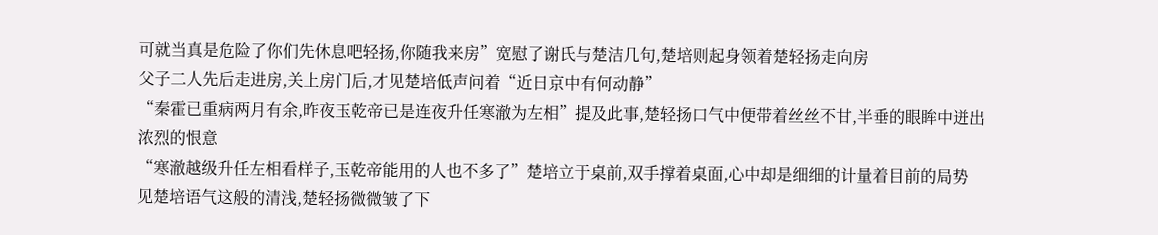可就当真是危险了你们先休息吧轻扬,你随我来房”宽慰了谢氏与楚洁几句,楚培则起身领着楚轻扬走向房
父子二人先后走进房,关上房门后,才见楚培低声问着“近日京中有何动静”
“秦霍已重病两月有余,昨夜玉乾帝已是连夜升任寒澈为左相”提及此事,楚轻扬口气中便带着丝丝不甘,半垂的眼眸中迸出浓烈的恨意
“寒澈越级升任左相看样子,玉乾帝能用的人也不多了”楚培立于桌前,双手撑着桌面,心中却是细细的计量着目前的局势
见楚培语气这般的清浅,楚轻扬微微皱了下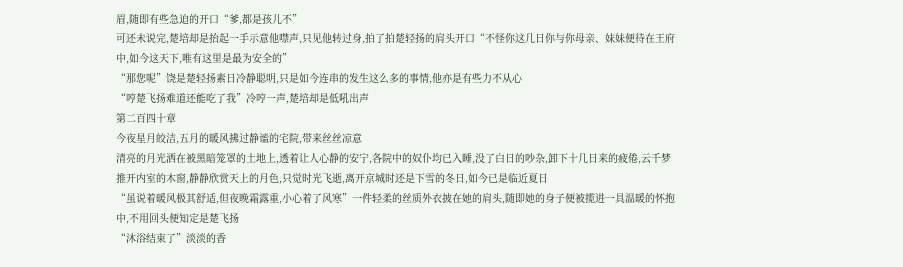眉,随即有些急迫的开口“爹,都是孩儿不”
可还未说完,楚培却是抬起一手示意他噤声,只见他转过身,拍了拍楚轻扬的肩头开口“不怪你这几日你与你母亲、妹妹便待在王府中,如今这天下,唯有这里是最为安全的”
“那您呢”饶是楚轻扬素日冷静聪明,只是如今连串的发生这么多的事情,他亦是有些力不从心
“哼楚飞扬难道还能吃了我”冷哼一声,楚培却是低吼出声
第二百四十章
今夜星月皎洁,五月的暖风拂过静谧的宅院,带来丝丝凉意
清亮的月光洒在被黑暗笼罩的土地上,透着让人心静的安宁,各院中的奴仆均已入睡,没了白日的吵杂,卸下十几日来的疲倦,云千梦推开内室的木窗,静静欣赏天上的月色,只觉时光飞逝,离开京城时还是下雪的冬日,如今已是临近夏日
“虽说着暖风极其舒适,但夜晚霜露重,小心着了风寒”一件轻柔的丝质外衣披在她的肩头,随即她的身子便被揽进一具温暖的怀抱中,不用回头便知定是楚飞扬
“沐浴结束了”淡淡的香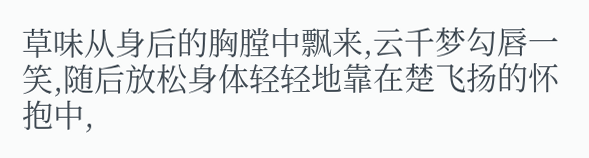草味从身后的胸膛中飘来,云千梦勾唇一笑,随后放松身体轻轻地靠在楚飞扬的怀抱中,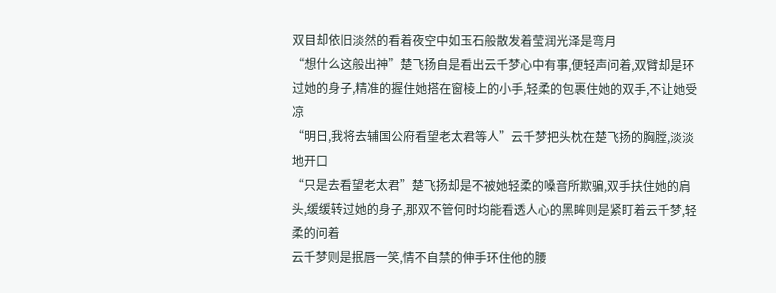双目却依旧淡然的看着夜空中如玉石般散发着莹润光泽是弯月
“想什么这般出神”楚飞扬自是看出云千梦心中有事,便轻声问着,双臂却是环过她的身子,精准的握住她搭在窗棱上的小手,轻柔的包裹住她的双手,不让她受凉
“明日,我将去辅国公府看望老太君等人”云千梦把头枕在楚飞扬的胸膛,淡淡地开口
“只是去看望老太君”楚飞扬却是不被她轻柔的嗓音所欺骗,双手扶住她的肩头,缓缓转过她的身子,那双不管何时均能看透人心的黑眸则是紧盯着云千梦,轻柔的问着
云千梦则是抿唇一笑,情不自禁的伸手环住他的腰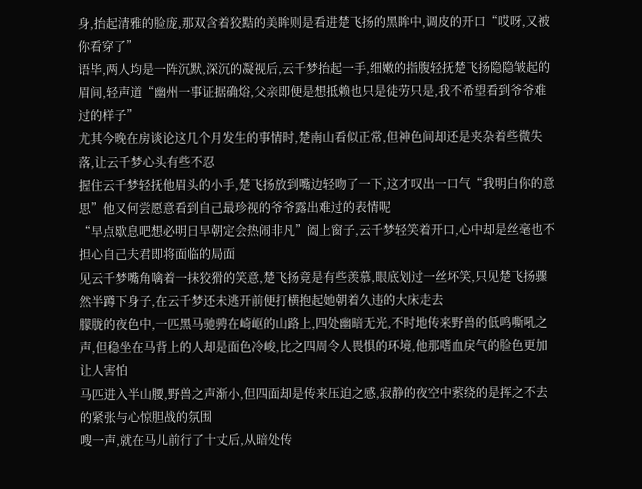身,抬起清雅的脸庞,那双含着狡黠的美眸则是看进楚飞扬的黑眸中,调皮的开口“哎呀,又被你看穿了”
语毕,两人均是一阵沉默,深沉的凝视后,云千梦抬起一手,细嫩的指腹轻抚楚飞扬隐隐皱起的眉间,轻声道“幽州一事证据确焀,父亲即便是想抵赖也只是徒劳只是,我不希望看到爷爷难过的样子”
尤其今晚在房谈论这几个月发生的事情时,楚南山看似正常,但神色间却还是夹杂着些微失落,让云千梦心头有些不忍
握住云千梦轻抚他眉头的小手,楚飞扬放到嘴边轻吻了一下,这才叹出一口气“我明白你的意思”他又何尝愿意看到自己最珍视的爷爷露出难过的表情呢
“早点歇息吧想必明日早朝定会热闹非凡”阖上窗子,云千梦轻笑着开口,心中却是丝毫也不担心自己夫君即将面临的局面
见云千梦嘴角噙着一抹狡猾的笑意,楚飞扬竟是有些羡慕,眼底划过一丝坏笑,只见楚飞扬骤然半蹲下身子,在云千梦还未逃开前便打横抱起她朝着久违的大床走去
朦胧的夜色中,一匹黑马驰骋在崎岖的山路上,四处幽暗无光,不时地传来野兽的低鸣嘶吼之声,但稳坐在马背上的人却是面色冷峻,比之四周令人畏惧的环境,他那嗜血戾气的脸色更加让人害怕
马匹进入半山腰,野兽之声渐小,但四面却是传来压迫之感,寂静的夜空中萦绕的是挥之不去的紧张与心惊胆战的氛围
嗖一声,就在马儿前行了十丈后,从暗处传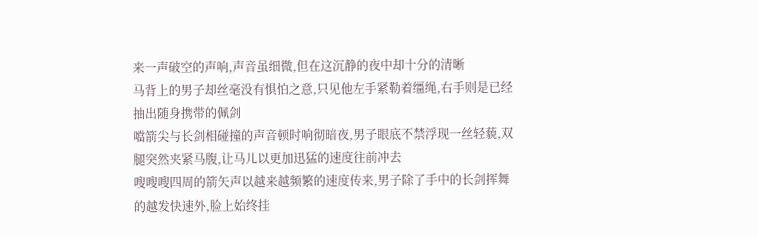来一声破空的声响,声音虽细微,但在这沉静的夜中却十分的清晰
马背上的男子却丝毫没有惧怕之意,只见他左手紧勒着缰绳,右手则是已经抽出随身携带的佩剑
噹箭尖与长剑相碰撞的声音顿时响彻暗夜,男子眼底不禁浮现一丝轻藐,双腿突然夹紧马腹,让马儿以更加迅猛的速度往前冲去
嗖嗖嗖四周的箭矢声以越来越频繁的速度传来,男子除了手中的长剑挥舞的越发快速外,脸上始终挂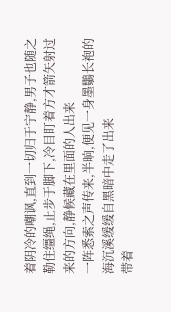着阴冷的嘲讽,直到一切归于宁静,男子也随之勒住缰绳,止步于脚下,冷目盯着方才箭矢射过来的方向,静候藏在里面的人出来
一阵悉索之声传来,半晌,便见一身墨鸀长袍的海沉溪缓缓自黑暗中走了出来
带着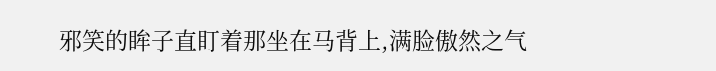邪笑的眸子直盯着那坐在马背上,满脸傲然之气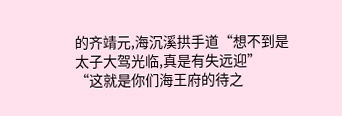的齐靖元,海沉溪拱手道“想不到是太子大驾光临,真是有失远迎”
“这就是你们海王府的待之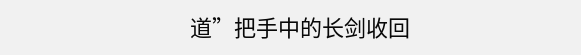道”把手中的长剑收回